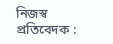নিজস্ব প্রতিবেদক :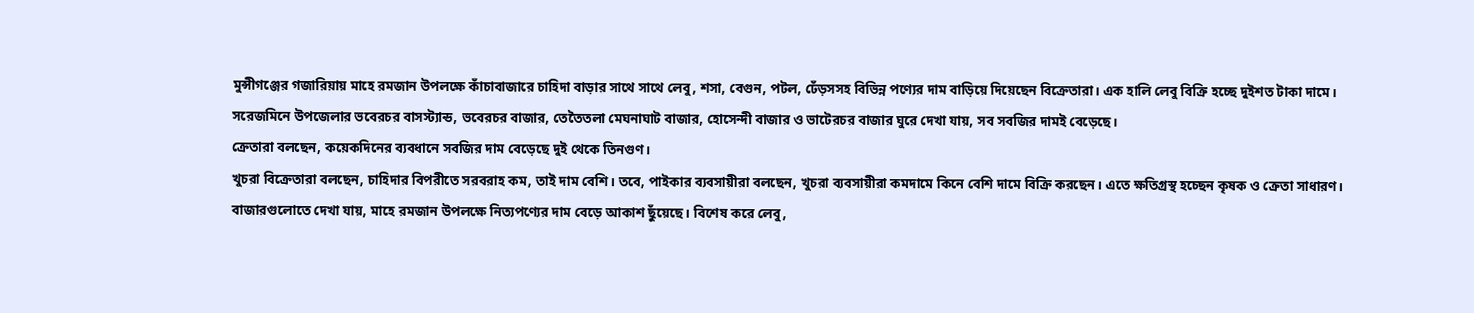মুন্সীগঞ্জের গজারিয়ায় মাহে রমজান উপলক্ষে কাঁচাবাজারে চাহিদা বাড়ার সাথে সাথে লেবু, শসা, বেগুন, পটল, ঢেঁড়সসহ বিভিন্ন পণ্যের দাম বাড়িয়ে দিয়েছেন বিক্রেতারা। এক হালি লেবু বিক্রি হচ্ছে দুইশত টাকা দামে।
সরেজমিনে উপজেলার ভবেরচর বাসস্ট্যান্ড, ভবেরচর বাজার, তেতৈতলা মেঘনাঘাট বাজার, হোসেন্দী বাজার ও ভাটেরচর বাজার ঘুরে দেখা যায়, সব সবজির দামই বেড়েছে।
ক্রেতারা বলছেন, কয়েকদিনের ব্যবধানে সবজির দাম বেড়েছে দুই থেকে তিনগুণ।
খুচরা বিক্রেতারা বলছেন, চাহিদার বিপরীতে সরবরাহ কম, তাই দাম বেশি। তবে, পাইকার ব্যবসায়ীরা বলছেন, খুচরা ব্যবসায়ীরা কমদামে কিনে বেশি দামে বিক্রি করছেন। এতে ক্ষতিগ্রস্থ হচ্ছেন কৃষক ও ক্রেতা সাধারণ।
বাজারগুলোতে দেখা যায়, মাহে রমজান উপলক্ষে নিত্যপণ্যের দাম বেড়ে আকাশ ছুঁয়েছে। বিশেষ করে লেবু,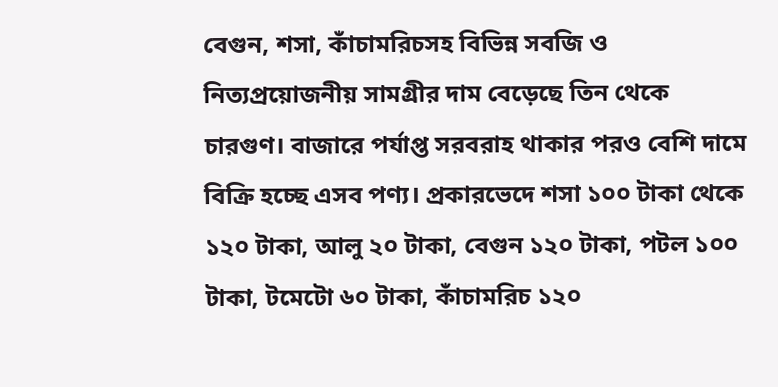বেগুন, শসা, কাঁচামরিচসহ বিভিন্ন সবজি ও নিত্যপ্রয়োজনীয় সামগ্রীর দাম বেড়েছে তিন থেকে চারগুণ। বাজারে পর্যাপ্ত সরবরাহ থাকার পরও বেশি দামে বিক্রি হচ্ছে এসব পণ্য। প্রকারভেদে শসা ১০০ টাকা থেকে ১২০ টাকা, আলু ২০ টাকা, বেগুন ১২০ টাকা, পটল ১০০ টাকা, টমেটো ৬০ টাকা, কাঁচামরিচ ১২০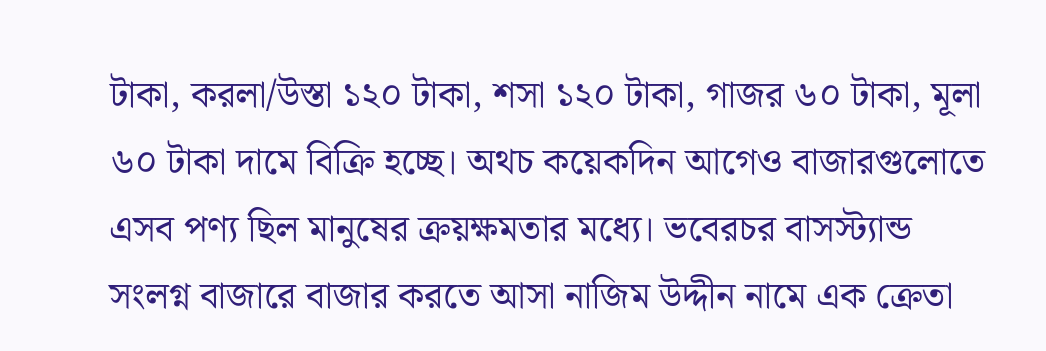টাকা, করলা/উস্তা ১২০ টাকা, শসা ১২০ টাকা, গাজর ৬০ টাকা, মূলা ৬০ টাকা দামে বিক্রি হচ্ছে। অথচ কয়েকদিন আগেও বাজারগুলোতে এসব পণ্য ছিল মানুষের ক্রয়ক্ষমতার মধ্যে। ভবেরচর বাসস্ট্যান্ড সংলগ্ন বাজারে বাজার করতে আসা নাজিম উদ্দীন নামে এক ক্রেতা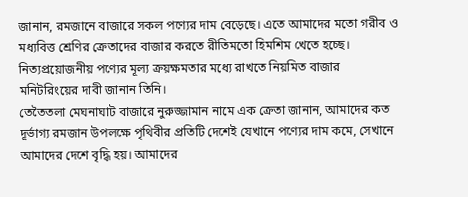জানান, রমজানে বাজারে সকল পণ্যের দাম বেড়েছে। এতে আমাদের মতো গরীব ও মধ্যবিত্ত শ্রেণির ক্রেতাদের বাজার করতে রীতিমতো হিমশিম খেতে হচ্ছে। নিত্যপ্রয়োজনীয় পণ্যের মূল্য ক্রয়ক্ষমতার মধ্যে রাখতে নিয়মিত বাজার মনিটরিংয়ের দাবী জানান তিনি।
তেতৈতলা মেঘনাঘাট বাজারে নুরুজ্জামান নামে এক ক্রেতা জানান, আমাদের কত দূর্ভাগ্য রমজান উপলক্ষে পৃথিবীর প্রতিটি দেশেই যেখানে পণ্যের দাম কমে, সেখানে আমাদের দেশে বৃদ্ধি হয়। আমাদের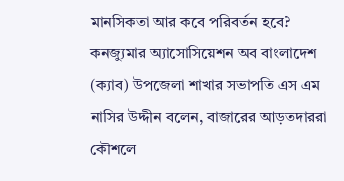মানসিকতা আর কবে পরিবর্তন হবে?
কনজ্যুমার অ্যাসোসিয়েশন অব বাংলাদেশ (ক্যাব) উপজেলা শাখার সভাপতি এস এম নাসির উদ্দীন বলেন, বাজারের আড়তদাররা কৌশলে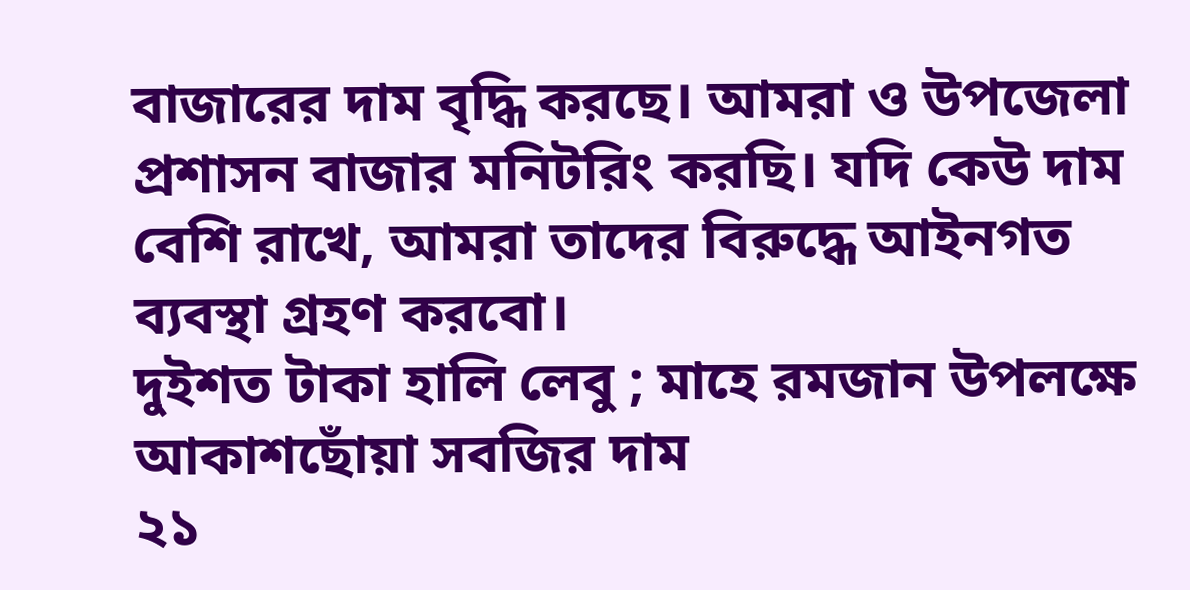বাজারের দাম বৃদ্ধি করছে। আমরা ও উপজেলা প্রশাসন বাজার মনিটরিং করছি। যদি কেউ দাম বেশি রাখে, আমরা তাদের বিরুদ্ধে আইনগত ব্যবস্থা গ্রহণ করবো।
দুইশত টাকা হালি লেবু ; মাহে রমজান উপলক্ষে আকাশছোঁয়া সবজির দাম
২১